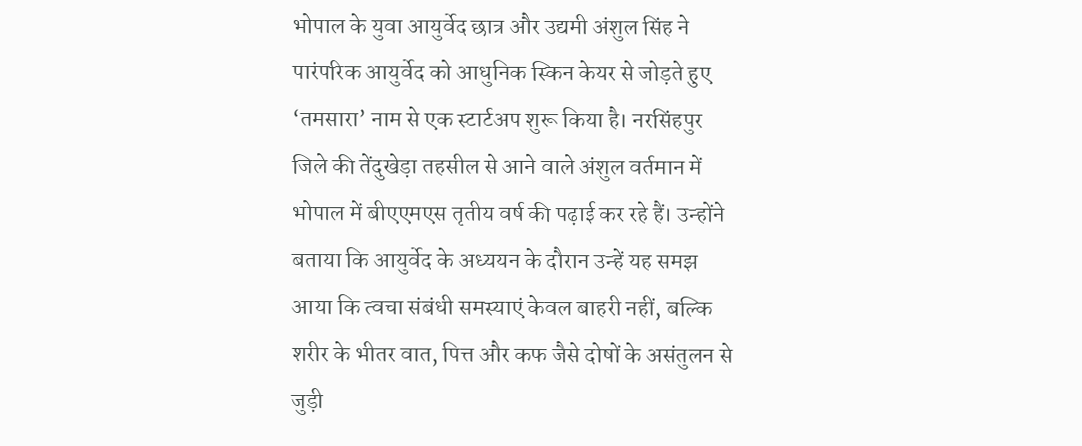भोपाल के युवा आयुर्वेद छात्र और उद्यमी अंशुल सिंह ने पारंपरिक आयुर्वेद को आधुनिक स्किन केयर से जोड़ते हुए ‘तमसारा’ नाम से एक स्टार्टअप शुरू किया है। नरसिंहपुर जिले की तेंदुखेड़ा तहसील से आने वाले अंशुल वर्तमान में भोपाल में बीएएमएस तृतीय वर्ष की पढ़ाई कर रहे हैं। उन्होंने बताया कि आयुर्वेद के अध्ययन के दौरान उन्हें यह समझ आया कि त्वचा संबंधी समस्याएं केवल बाहरी नहीं, बल्कि शरीर के भीतर वात, पित्त और कफ जैसे दोषों के असंतुलन से जुड़ी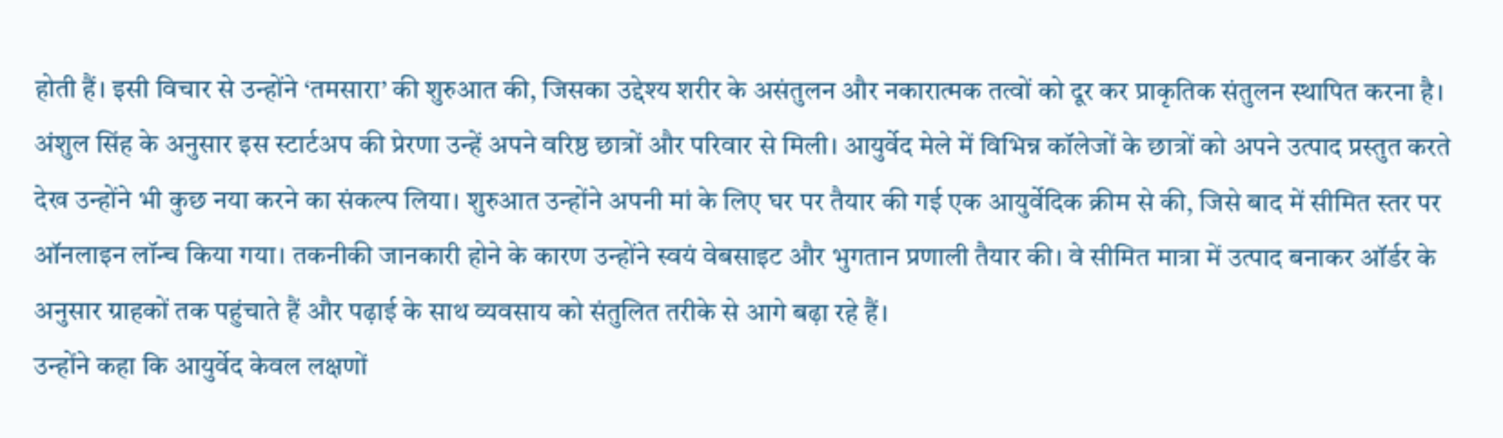होती हैं। इसी विचार से उन्होंने ‘तमसारा’ की शुरुआत की, जिसका उद्देश्य शरीर के असंतुलन और नकारात्मक तत्वों को दूर कर प्राकृतिक संतुलन स्थापित करना है।
अंशुल सिंह के अनुसार इस स्टार्टअप की प्रेरणा उन्हें अपने वरिष्ठ छात्रों और परिवार से मिली। आयुर्वेद मेले में विभिन्न कॉलेजों के छात्रों को अपने उत्पाद प्रस्तुत करते देख उन्होंने भी कुछ नया करने का संकल्प लिया। शुरुआत उन्होंने अपनी मां के लिए घर पर तैयार की गई एक आयुर्वेदिक क्रीम से की, जिसे बाद में सीमित स्तर पर ऑनलाइन लॉन्च किया गया। तकनीकी जानकारी होने के कारण उन्होंने स्वयं वेबसाइट और भुगतान प्रणाली तैयार की। वे सीमित मात्रा में उत्पाद बनाकर ऑर्डर के अनुसार ग्राहकों तक पहुंचाते हैं और पढ़ाई के साथ व्यवसाय को संतुलित तरीके से आगे बढ़ा रहे हैं।
उन्होंने कहा कि आयुर्वेद केवल लक्षणों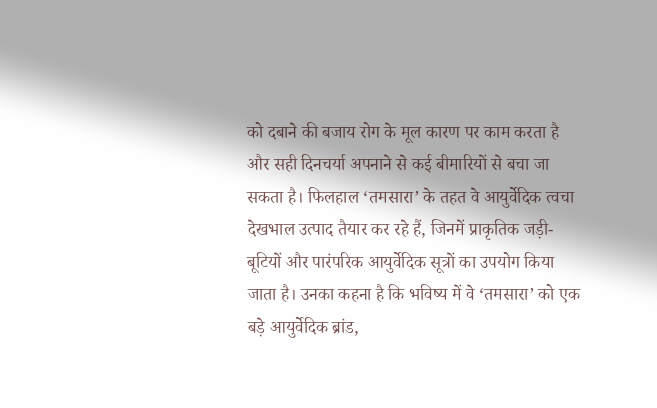को दबाने की बजाय रोग के मूल कारण पर काम करता है और सही दिनचर्या अपनाने से कई बीमारियों से बचा जा सकता है। फिलहाल ‘तमसारा’ के तहत वे आयुर्वेदिक त्वचा देखभाल उत्पाद तैयार कर रहे हैं, जिनमें प्राकृतिक जड़ी-बूटियों और पारंपरिक आयुर्वेदिक सूत्रों का उपयोग किया जाता है। उनका कहना है कि भविष्य में वे ‘तमसारा’ को एक बड़े आयुर्वेदिक ब्रांड,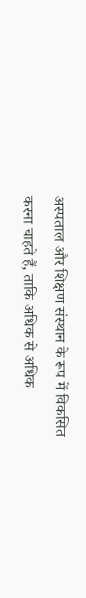अस्पताल और शिक्षण संस्थान के रूप में विकसित करना चाहते हैं, ताकि अधिक से अधिक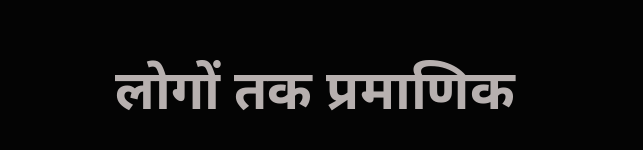लोगों तक प्रमाणिक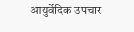आयुर्वेदिक उपचार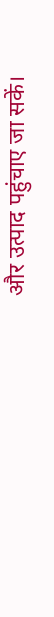और उत्पाद पहुंचाए जा सकें।